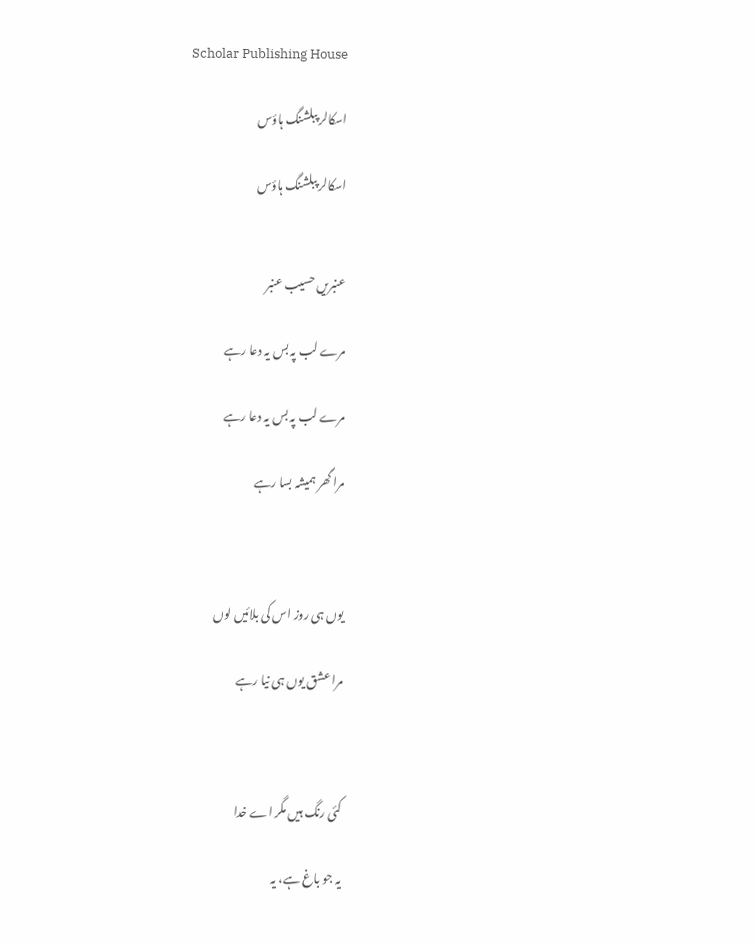Scholar Publishing House

اسکالر پبلشنگ ہاؤس

اسکالر پبلشنگ ہاؤس


عنبریں حسیب عنبر

مرے لب پہ بس یہ دعا رہے

مرے لب پہ بس یہ دعا رہے

مرا گھر ہمیشہ بسا رہے



یوں ہی روز اس کی بلائیں لوں

مرا عشق یوں ہی نیا رہے



کئی رنگ ہیں مگر اے خدا

یہ جو باغ ہے، یہ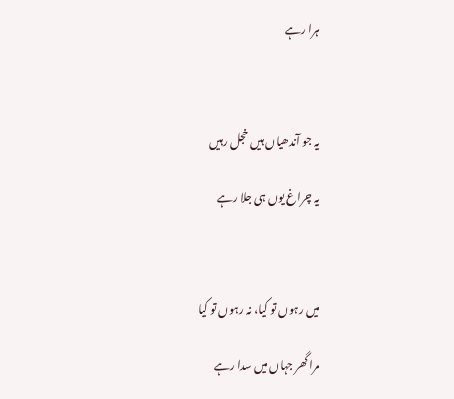ہرا رہے



یہ جو آندھیاں ہیں خجل رہیں

یہ چراغ یوں ہی جلا رہے



میں رہوں تو کیا، نہ رہوں تو کیا

مرا گھر جہاں میں سدا رہے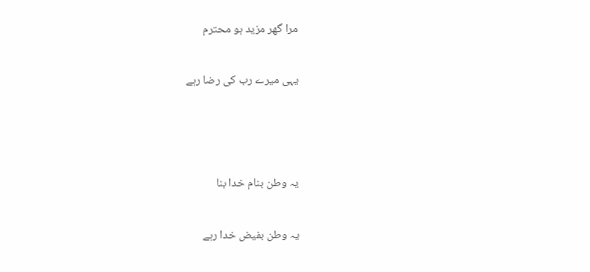مرا گھر مزید ہو محترم

یہی میرے رب کی رضا رہے



یہ وطن بنام خدا بنا

یہ وطن بفیض خدا رہے